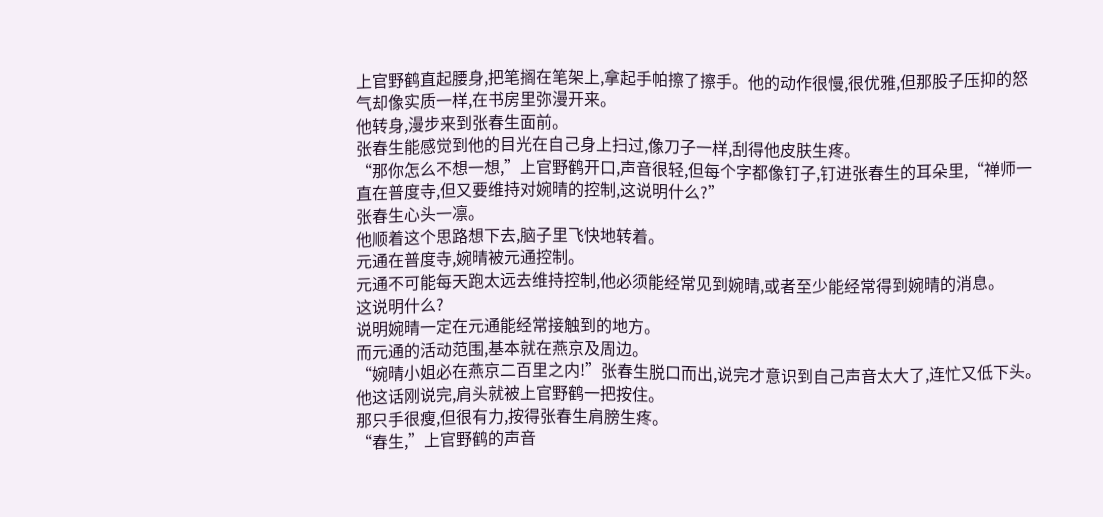上官野鹤直起腰身,把笔搁在笔架上,拿起手帕擦了擦手。他的动作很慢,很优雅,但那股子压抑的怒气却像实质一样,在书房里弥漫开来。
他转身,漫步来到张春生面前。
张春生能感觉到他的目光在自己身上扫过,像刀子一样,刮得他皮肤生疼。
“那你怎么不想一想,”上官野鹤开口,声音很轻,但每个字都像钉子,钉进张春生的耳朵里,“禅师一直在普度寺,但又要维持对婉晴的控制,这说明什么?”
张春生心头一凛。
他顺着这个思路想下去,脑子里飞快地转着。
元通在普度寺,婉晴被元通控制。
元通不可能每天跑太远去维持控制,他必须能经常见到婉晴,或者至少能经常得到婉晴的消息。
这说明什么?
说明婉晴一定在元通能经常接触到的地方。
而元通的活动范围,基本就在燕京及周边。
“婉晴小姐必在燕京二百里之内!”张春生脱口而出,说完才意识到自己声音太大了,连忙又低下头。
他这话刚说完,肩头就被上官野鹤一把按住。
那只手很瘦,但很有力,按得张春生肩膀生疼。
“春生,”上官野鹤的声音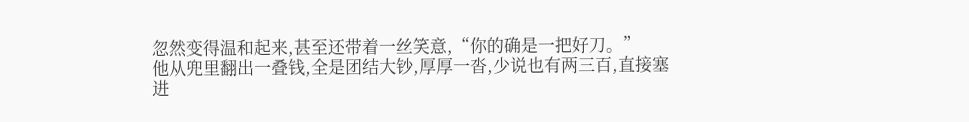忽然变得温和起来,甚至还带着一丝笑意,“你的确是一把好刀。”
他从兜里翻出一叠钱,全是团结大钞,厚厚一沓,少说也有两三百,直接塞进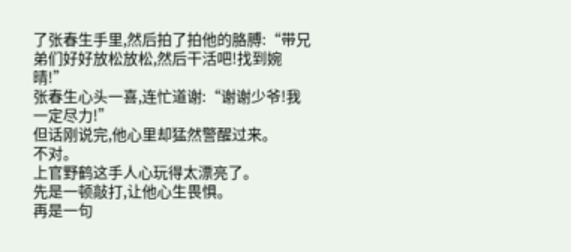了张春生手里,然后拍了拍他的胳膊:“带兄弟们好好放松放松,然后干活吧!找到婉晴!”
张春生心头一喜,连忙道谢:“谢谢少爷!我一定尽力!”
但话刚说完,他心里却猛然警醒过来。
不对。
上官野鹤这手人心玩得太漂亮了。
先是一顿敲打,让他心生畏惧。
再是一句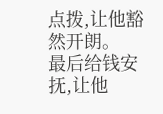点拨,让他豁然开朗。
最后给钱安抚,让他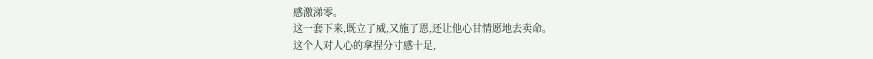感激涕零。
这一套下来,既立了威,又施了恩,还让他心甘情愿地去卖命。
这个人对人心的拿捏分寸感十足,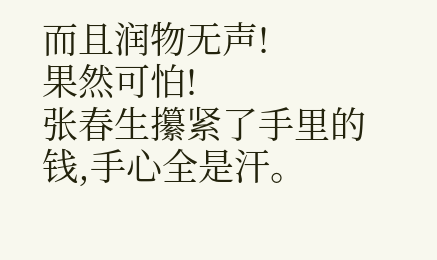而且润物无声!
果然可怕!
张春生攥紧了手里的钱,手心全是汗。